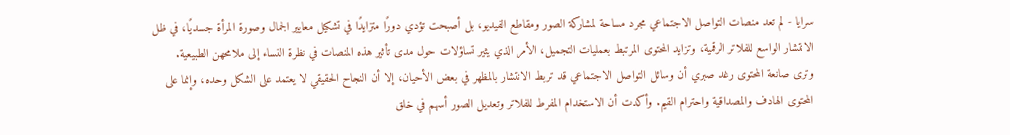سرايا - لم تعد منصات التواصل الاجتماعي مجرد مساحة لمشاركة الصور ومقاطع الفيديو، بل أصبحت تؤدي دورًا متزايدًا في تشكيل معايير الجمال وصورة المرأة جسديًا، في ظل الانتشار الواسع للفلاتر الرقمية، وتزايد المحتوى المرتبط بعمليات التجميل، الأمر الذي يثير تساؤلات حول مدى تأثير هذه المنصات في نظرة النساء إلى ملامحهن الطبيعية.
وترى صانعة المحتوى رغد صبري أن وسائل التواصل الاجتماعي قد تربط الانتشار بالمظهر في بعض الأحيان، إلا أن النجاح الحقيقي لا يعتمد على الشكل وحده، وإنما على المحتوى الهادف والمصداقية واحترام القيم. وأكدت أن الاستخدام المفرط للفلاتر وتعديل الصور أسهم في خلق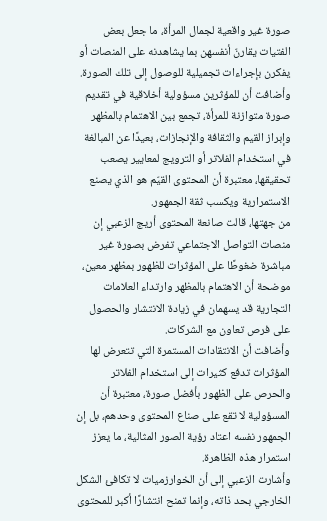صورة غير واقعية لجمال المرأة، ما جعل بعض الفتيات يقارنّ أنفسهن بما يشاهدنه على المنصات أو يفكرن بإجراءات تجميلية للوصول إلى تلك الصورة.
وأضافت أن للمؤثرين مسؤولية أخلاقية في تقديم صورة متوازنة للمرأة، تجمع بين الاهتمام بالمظهر وإبراز القيم والثقافة والإنجازات، بعيدًا عن المبالغة في استخدام الفلاتر أو الترويج لمعايير يصعب تحقيقها، معتبرة أن المحتوى القيّم هو الذي يصنع الاستمرارية ويكسب ثقة الجمهور.
من جهتها، قالت صانعة المحتوى أريج الزعبي إن منصات التواصل الاجتماعي تفرض بصورة غير مباشرة ضغوطًا على المؤثرات للظهور بمظهر معين، موضحة أن الاهتمام بالمظهر وارتداء العلامات التجارية قد يسهمان في زيادة الانتشار والحصول على فرص تعاون مع الشركات.
وأضافت أن الانتقادات المستمرة التي تتعرض لها المؤثرات تدفع كثيرات إلى استخدام الفلاتر والحرص على الظهور بأفضل صورة، معتبرة أن المسؤولية لا تقع على صناع المحتوى وحدهم، بل إن الجمهور نفسه اعتاد رؤية الصور المثالية، ما يعزز استمرار هذه الظاهرة.
وأشارت الزعبي إلى أن الخوارزميات لا تكافئ الشكل الخارجي بحد ذاته، وإنما تمنح انتشارًا أكبر للمحتوى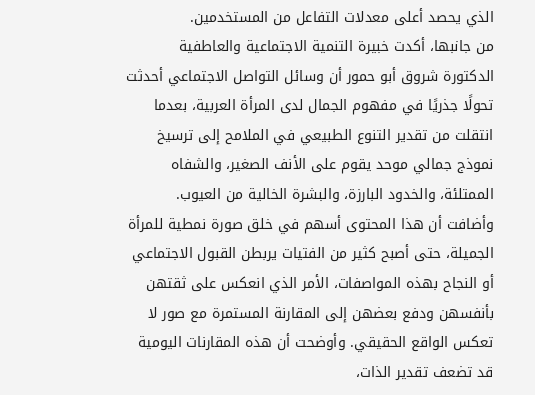الذي يحصد أعلى معدلات التفاعل من المستخدمين.
من جانبها، أكدت خبيرة التنمية الاجتماعية والعاطفية الدكتورة شروق أبو حمور أن وسائل التواصل الاجتماعي أحدثت تحولًا جذريًا في مفهوم الجمال لدى المرأة العربية، بعدما انتقلت من تقدير التنوع الطبيعي في الملامح إلى ترسيخ نموذج جمالي موحد يقوم على الأنف الصغير، والشفاه الممتلئة، والخدود البارزة، والبشرة الخالية من العيوب. وأضافت أن هذا المحتوى أسهم في خلق صورة نمطية للمرأة الجميلة، حتى أصبح كثير من الفتيات يربطن القبول الاجتماعي أو النجاح بهذه المواصفات، الأمر الذي انعكس على ثقتهن بأنفسهن ودفع بعضهن إلى المقارنة المستمرة مع صور لا تعكس الواقع الحقيقي. وأوضحت أن هذه المقارنات اليومية قد تضعف تقدير الذات،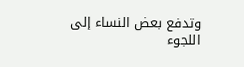وتدفع بعض النساء إلى اللجوء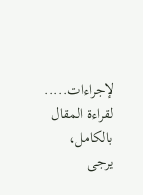لإجراءات.....
لقراءة المقال بالكامل، يرجى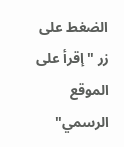الضغط على زر "إقرأ على الموقع الرسمي"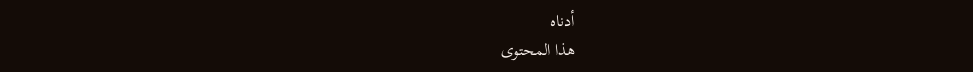أدناه
هذا المحتوى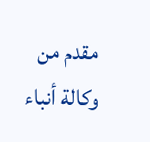مقدم من وكالة أنباء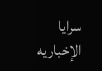سرايا الإخباريه